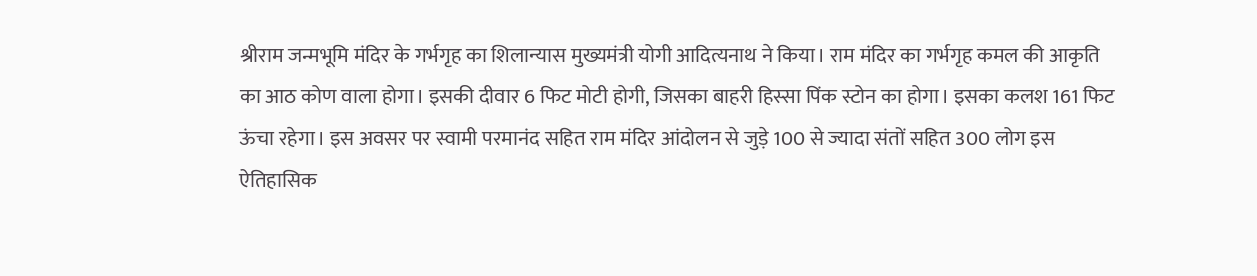श्रीराम जन्मभूमि मंदिर के गर्भगृह का शिलान्यास मुख्यमंत्री योगी आदित्यनाथ ने किया। राम मंदिर का गर्भगृह कमल की आकृति का आठ कोण वाला होगा। इसकी दीवार 6 फिट मोटी होगी, जिसका बाहरी हिस्सा पिंक स्टोन का होगा। इसका कलश 161 फिट ऊंचा रहेगा। इस अवसर पर स्वामी परमानंद सहित राम मंदिर आंदोलन से जुड़े 100 से ज्यादा संतों सहित 300 लोग इस ऐतिहासिक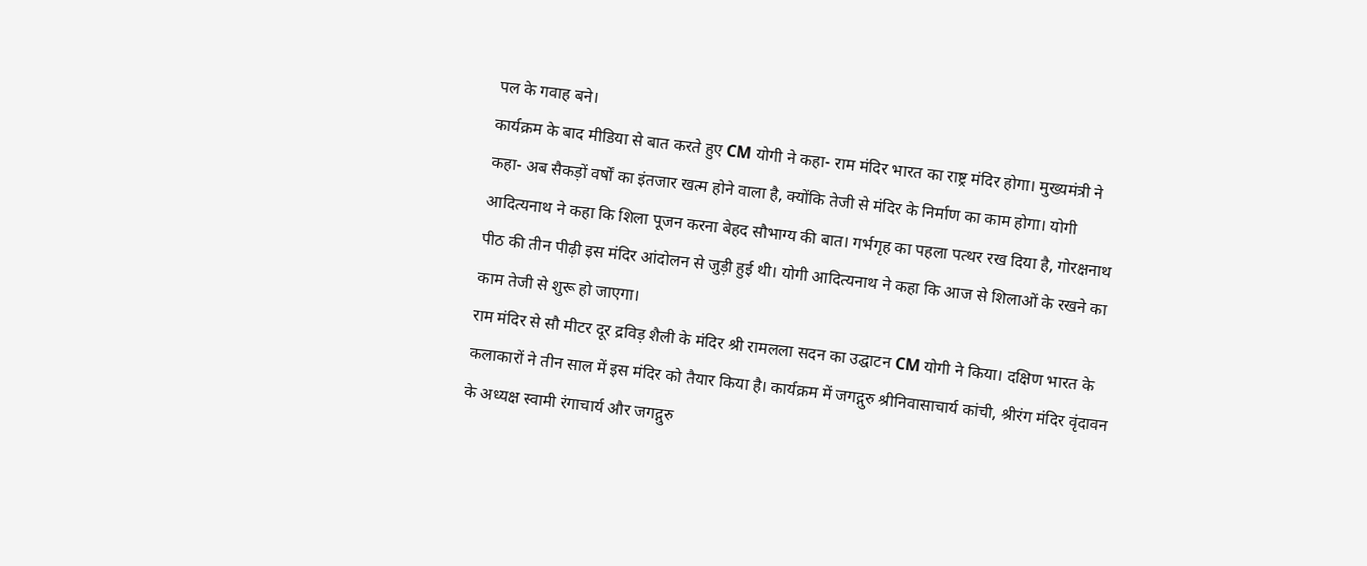पल के गवाह बने।
कार्यक्रम के बाद मीडिया से बात करते हुए CM योगी ने कहा- राम मंदिर भारत का राष्ट्र मंदिर होगा। मुख्यमंत्री ने कहा- अब सैकड़ों वर्षों का इंतजार खत्म होने वाला है, क्योंकि तेजी से मंदिर के निर्माण का काम होगा। योगी आदित्यनाथ ने कहा कि शिला पूजन करना बेहद सौभाग्य की बात। गर्भगृह का पहला पत्थर रख दिया है, गोरक्षनाथ पीठ की तीन पीढ़ी इस मंदिर आंदोलन से जुड़ी हुई थी। योगी आदित्यनाथ ने कहा कि आज से शिलाओं के रखने का काम तेजी से शुरू हो जाएगा।
राम मंदिर से सौ मीटर दूर द्रविड़ शैली के मंदिर श्री रामलला सदन का उद्घाटन CM योगी ने किया। दक्षिण भारत के कलाकारों ने तीन साल में इस मंदिर को तैयार किया है। कार्यक्रम में जगद्गुरु श्रीनिवासाचार्य कांची, श्रीरंग मंदिर वृंदावन के अध्यक्ष स्वामी रंगाचार्य और जगद्गुरु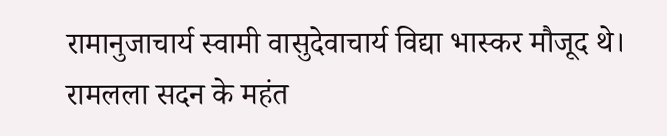रामानुजाचार्य स्वामी वासुदेवाचार्य विद्या भास्कर मौजूद थे।
रामलला सदन के महंत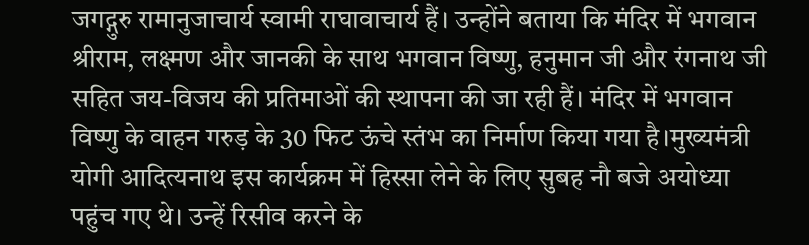जगद्गुरु रामानुजाचार्य स्वामी राघावाचार्य हैं। उन्होंने बताया कि मंदिर में भगवान श्रीराम, लक्ष्मण और जानकी के साथ भगवान विष्णु, हनुमान जी और रंगनाथ जी सहित जय-विजय की प्रतिमाओं की स्थापना की जा रही हैं। मंदिर में भगवान विष्णु के वाहन गरुड़ के 30 फिट ऊंचे स्तंभ का निर्माण किया गया है।मुख्यमंत्री योगी आदित्यनाथ इस कार्यक्रम में हिस्सा लेने के लिए सुबह नौ बजे अयोध्या पहुंच गए थे। उन्हें रिसीव करने के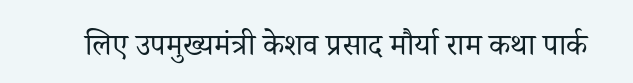लिए उपमुख्यमंत्री केशव प्रसाद मौर्या राम कथा पार्क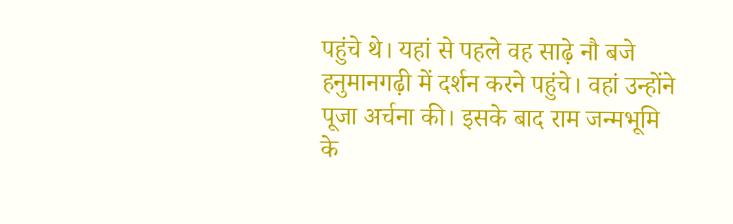पहुंचे थे। यहां से पहले वह साढ़े नौ बजे हनुमानगढ़ी में दर्शन करने पहुंचे। वहां उन्होंने पूजा अर्चना की। इसके बाद राम जन्मभूमि के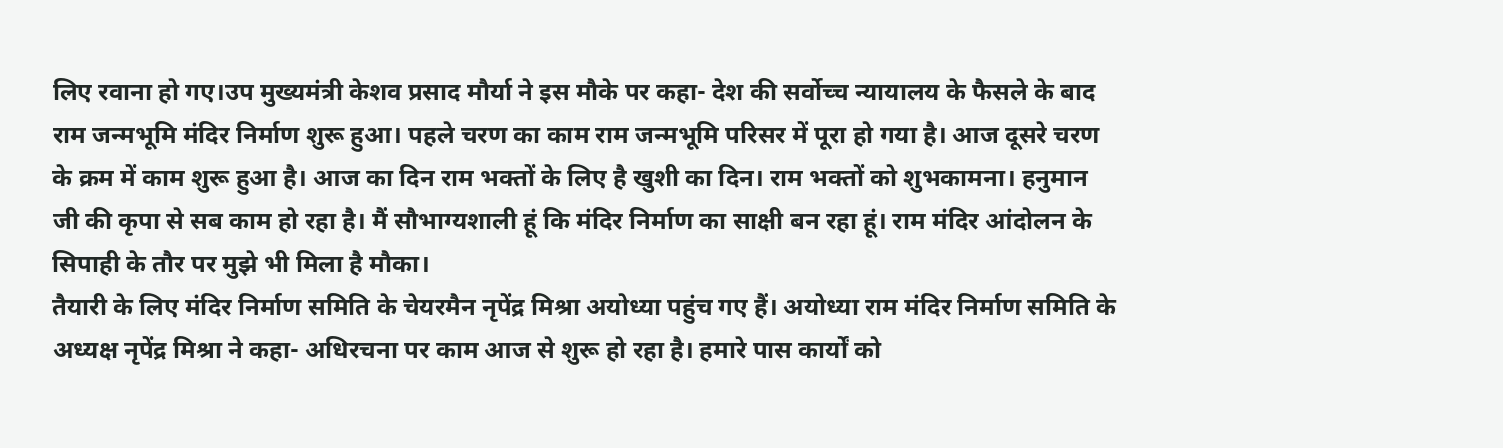लिए रवाना हो गए।उप मुख्यमंत्री केशव प्रसाद मौर्या ने इस मौके पर कहा- देश की सर्वोच्च न्यायालय के फैसले के बाद राम जन्मभूमि मंदिर निर्माण शुरू हुआ। पहले चरण का काम राम जन्मभूमि परिसर में पूरा हो गया है। आज दूसरे चरण के क्रम में काम शुरू हुआ है। आज का दिन राम भक्तों के लिए है खुशी का दिन। राम भक्तों को शुभकामना। हनुमान जी की कृपा से सब काम हो रहा है। मैं सौभाग्यशाली हूं कि मंदिर निर्माण का साक्षी बन रहा हूं। राम मंदिर आंदोलन के सिपाही के तौर पर मुझे भी मिला है मौका।
तैयारी के लिए मंदिर निर्माण समिति के चेयरमैन नृपेंद्र मिश्रा अयोध्या पहुंच गए हैं। अयोध्या राम मंदिर निर्माण समिति के अध्यक्ष नृपेंद्र मिश्रा ने कहा- अधिरचना पर काम आज से शुरू हो रहा है। हमारे पास कार्यों को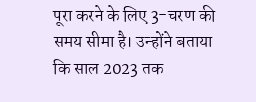पूरा करने के लिए 3-चरण की समय सीमा है। उन्होंने बताया कि साल 2023 तक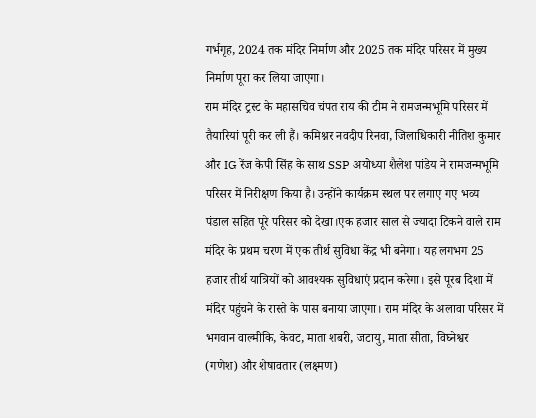गर्भगृह, 2024 तक मंदिर निर्माण और 2025 तक मंदिर परिसर में मुख्य निर्माण पूरा कर लिया जाएगा।
राम मंदिर ट्रस्ट के महासचिव चंपत राय की टीम ने रामजन्मभूमि परिसर में तैयारियां पूरी कर ली हैं। कमिश्नर नवदीप रिनवा, जिलाधिकारी नीतिश कुमार और IG रेंज केपी सिंह के साथ SSP अयोध्या शैलेश पांडेय ने रामजन्मभूमि परिसर में निरीक्षण किया है। उन्होंने कार्यक्रम स्थल पर लगाए गए भव्य पंडाल सहित पूरे परिसर को देखा।एक हजार साल से ज्यादा टिकने वाले राम मंदिर के प्रथम चरण में एक तीर्थ सुविधा केंद्र भी बनेगा। यह लगभग 25 हजार तीर्थ यात्रियों को आवश्यक सुविधाएं प्रदान करेगा। इसे पूरब दिशा में मंदिर पहुंचने के रास्ते के पास बनाया जाएगा। राम मंदिर के अलावा परिसर में भगवान वाल्मीकि, केवट, माता शबरी, जटायु, माता सीता, विघ्नेश्वर (गणेश) और शेषावतार (लक्ष्मण)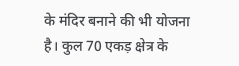के मंदिर बनाने की भी योजना है। कुल 70 एकड़ क्षेत्र के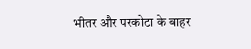भीतर और परकोटा के बाहर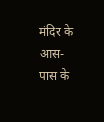मंदिर के आस-पास के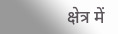क्षेत्र में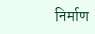निर्माण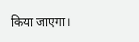किया जाएगा।